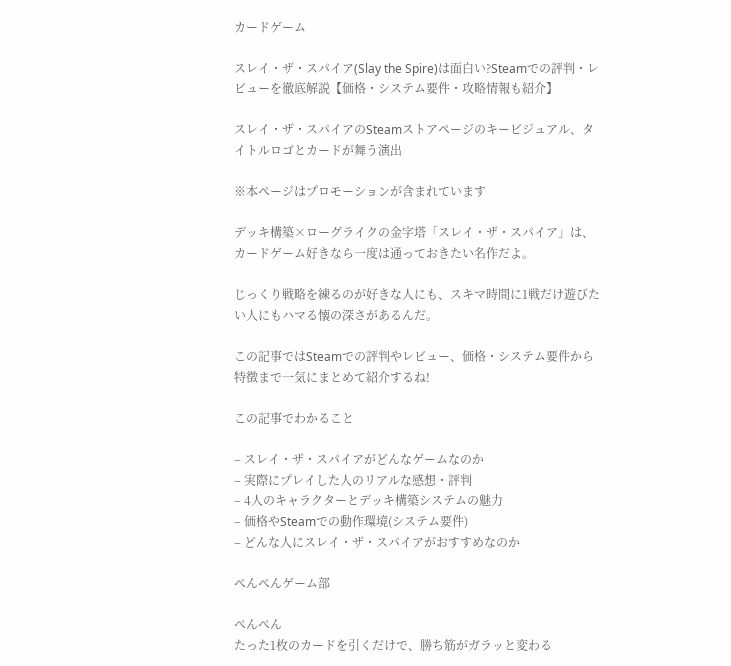カードゲーム

スレイ・ザ・スパイア(Slay the Spire)は面白い?Steamでの評判・レビューを徹底解説【価格・システム要件・攻略情報も紹介】

スレイ・ザ・スパイアのSteamストアページのキービジュアル、タイトルロゴとカードが舞う演出

※本ページはプロモーションが含まれています

デッキ構築×ローグライクの金字塔「スレイ・ザ・スパイア」は、カードゲーム好きなら一度は通っておきたい名作だよ。

じっくり戦略を練るのが好きな人にも、スキマ時間に1戦だけ遊びたい人にもハマる懐の深さがあるんだ。

この記事ではSteamでの評判やレビュー、価格・システム要件から特徴まで一気にまとめて紹介するね!

この記事でわかること

– スレイ・ザ・スパイアがどんなゲームなのか
– 実際にプレイした人のリアルな感想・評判
– 4人のキャラクターとデッキ構築システムの魅力
– 価格やSteamでの動作環境(システム要件)
– どんな人にスレイ・ザ・スパイアがおすすめなのか

ぺんぺんゲーム部

ぺんぺん
たった1枚のカードを引くだけで、勝ち筋がガラッと変わる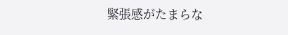緊張感がたまらな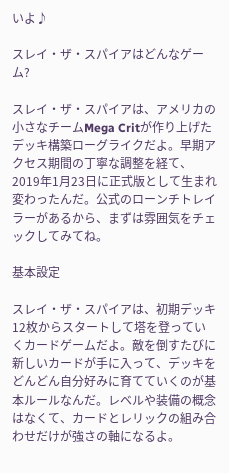いよ♪

スレイ・ザ・スパイアはどんなゲーム?

スレイ・ザ・スパイアは、アメリカの小さなチームMega Critが作り上げたデッキ構築ローグライクだよ。早期アクセス期間の丁寧な調整を経て、2019年1月23日に正式版として生まれ変わったんだ。公式のローンチトレイラーがあるから、まずは雰囲気をチェックしてみてね。

基本設定

スレイ・ザ・スパイアは、初期デッキ12枚からスタートして塔を登っていくカードゲームだよ。敵を倒すたびに新しいカードが手に入って、デッキをどんどん自分好みに育てていくのが基本ルールなんだ。レベルや装備の概念はなくて、カードとレリックの組み合わせだけが強さの軸になるよ。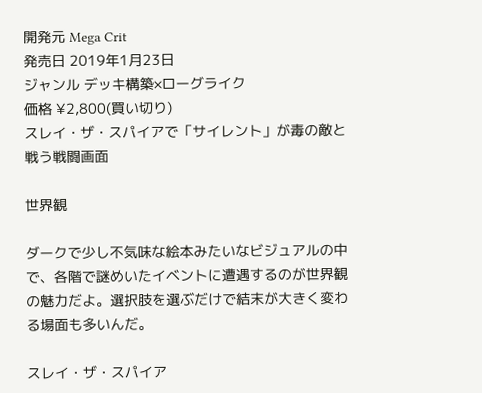開発元 Mega Crit
発売日 2019年1月23日
ジャンル デッキ構築×ローグライク
価格 ¥2,800(買い切り)
スレイ・ザ・スパイアで「サイレント」が毒の敵と戦う戦闘画面

世界観

ダークで少し不気味な絵本みたいなビジュアルの中で、各階で謎めいたイベントに遭遇するのが世界観の魅力だよ。選択肢を選ぶだけで結末が大きく変わる場面も多いんだ。

スレイ・ザ・スパイア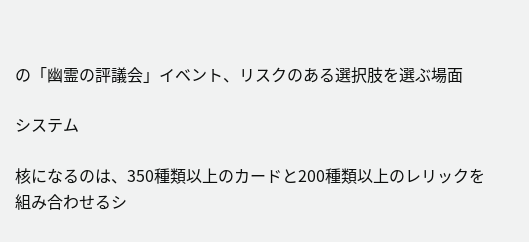の「幽霊の評議会」イベント、リスクのある選択肢を選ぶ場面

システム

核になるのは、350種類以上のカードと200種類以上のレリックを組み合わせるシ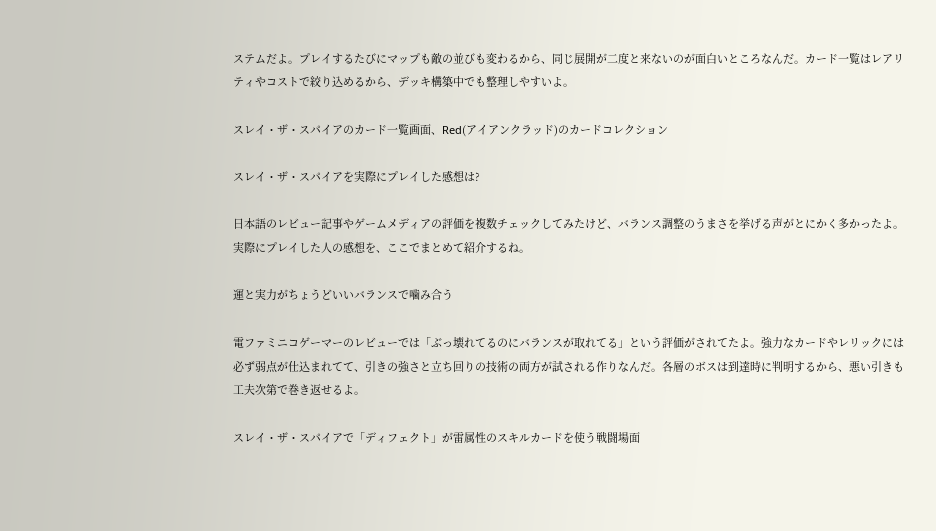ステムだよ。プレイするたびにマップも敵の並びも変わるから、同じ展開が二度と来ないのが面白いところなんだ。カード一覧はレアリティやコストで絞り込めるから、デッキ構築中でも整理しやすいよ。

スレイ・ザ・スパイアのカード一覧画面、Red(アイアンクラッド)のカードコレクション

スレイ・ザ・スパイアを実際にプレイした感想は?

日本語のレビュー記事やゲームメディアの評価を複数チェックしてみたけど、バランス調整のうまさを挙げる声がとにかく多かったよ。実際にプレイした人の感想を、ここでまとめて紹介するね。

運と実力がちょうどいいバランスで噛み合う

電ファミニコゲーマーのレビューでは「ぶっ壊れてるのにバランスが取れてる」という評価がされてたよ。強力なカードやレリックには必ず弱点が仕込まれてて、引きの強さと立ち回りの技術の両方が試される作りなんだ。各層のボスは到達時に判明するから、悪い引きも工夫次第で巻き返せるよ。

スレイ・ザ・スパイアで「ディフェクト」が雷属性のスキルカードを使う戦闘場面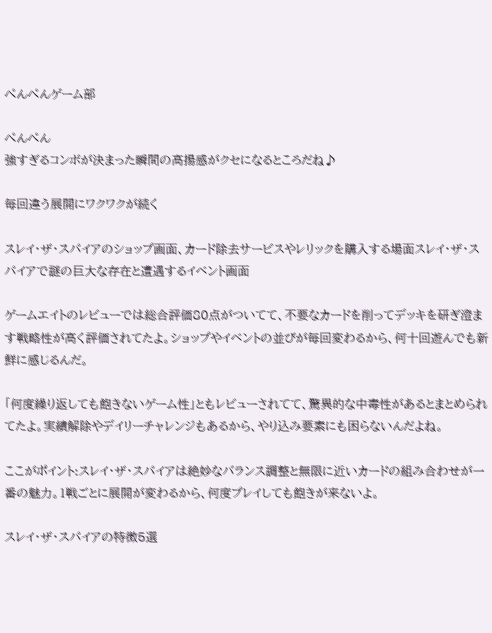ぺんぺんゲーム部

ぺんぺん
強すぎるコンボが決まった瞬間の高揚感がクセになるところだね♪

毎回違う展開にワクワクが続く

スレイ・ザ・スパイアのショップ画面、カード除去サービスやレリックを購入する場面スレイ・ザ・スパイアで謎の巨大な存在と遭遇するイベント画面

ゲームエイトのレビューでは総合評価80点がついてて、不要なカードを削ってデッキを研ぎ澄ます戦略性が高く評価されてたよ。ショップやイベントの並びが毎回変わるから、何十回遊んでも新鮮に感じるんだ。

「何度繰り返しても飽きないゲーム性」ともレビューされてて、驚異的な中毒性があるとまとめられてたよ。実績解除やデイリーチャレンジもあるから、やり込み要素にも困らないんだよね。

ここがポイント:スレイ・ザ・スパイアは絶妙なバランス調整と無限に近いカードの組み合わせが一番の魅力。1戦ごとに展開が変わるから、何度プレイしても飽きが来ないよ。

スレイ・ザ・スパイアの特徴5選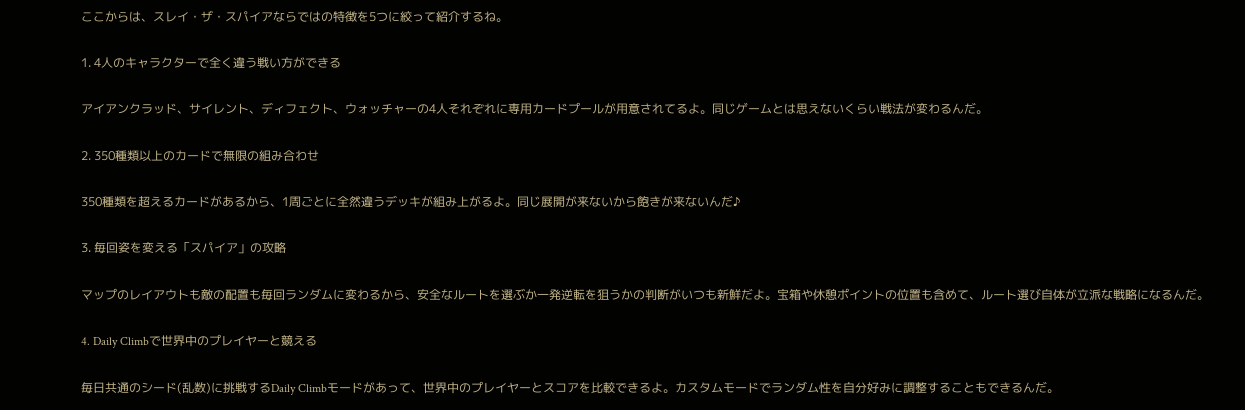ここからは、スレイ・ザ・スパイアならではの特徴を5つに絞って紹介するね。

1. 4人のキャラクターで全く違う戦い方ができる

アイアンクラッド、サイレント、ディフェクト、ウォッチャーの4人それぞれに専用カードプールが用意されてるよ。同じゲームとは思えないくらい戦法が変わるんだ。

2. 350種類以上のカードで無限の組み合わせ

350種類を超えるカードがあるから、1周ごとに全然違うデッキが組み上がるよ。同じ展開が来ないから飽きが来ないんだ♪

3. 毎回姿を変える「スパイア」の攻略

マップのレイアウトも敵の配置も毎回ランダムに変わるから、安全なルートを選ぶか一発逆転を狙うかの判断がいつも新鮮だよ。宝箱や休憩ポイントの位置も含めて、ルート選び自体が立派な戦略になるんだ。

4. Daily Climbで世界中のプレイヤーと競える

毎日共通のシード(乱数)に挑戦するDaily Climbモードがあって、世界中のプレイヤーとスコアを比較できるよ。カスタムモードでランダム性を自分好みに調整することもできるんだ。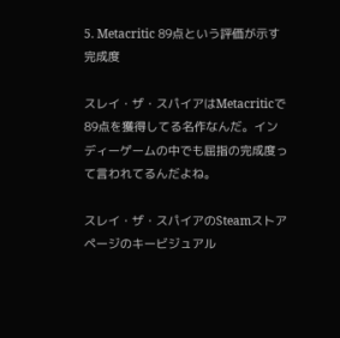5. Metacritic 89点という評価が示す完成度

スレイ・ザ・スパイアはMetacriticで89点を獲得してる名作なんだ。インディーゲームの中でも屈指の完成度って言われてるんだよね。

スレイ・ザ・スパイアのSteamストアページのキービジュアル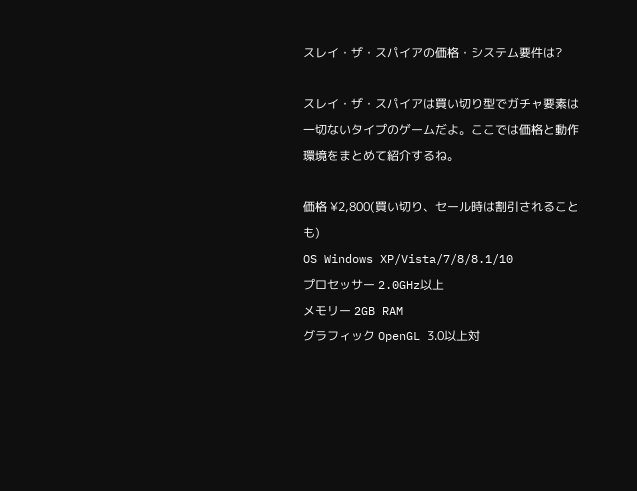スレイ・ザ・スパイアの価格・システム要件は?

スレイ・ザ・スパイアは買い切り型でガチャ要素は一切ないタイプのゲームだよ。ここでは価格と動作環境をまとめて紹介するね。

価格 ¥2,800(買い切り、セール時は割引されることも)
OS Windows XP/Vista/7/8/8.1/10
プロセッサー 2.0GHz以上
メモリー 2GB RAM
グラフィック OpenGL 3.0以上対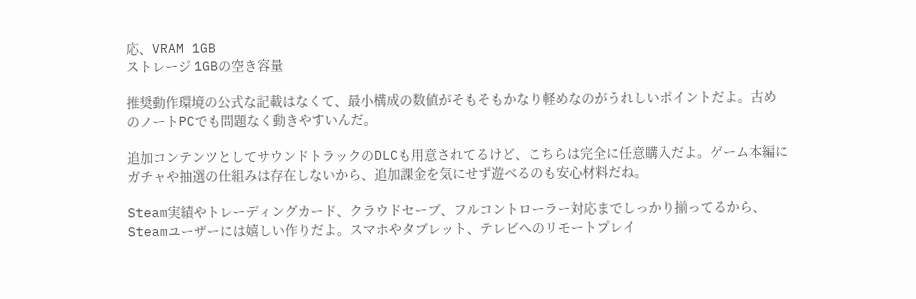応、VRAM 1GB
ストレージ 1GBの空き容量

推奨動作環境の公式な記載はなくて、最小構成の数値がそもそもかなり軽めなのがうれしいポイントだよ。古めのノートPCでも問題なく動きやすいんだ。

追加コンテンツとしてサウンドトラックのDLCも用意されてるけど、こちらは完全に任意購入だよ。ゲーム本編にガチャや抽選の仕組みは存在しないから、追加課金を気にせず遊べるのも安心材料だね。

Steam実績やトレーディングカード、クラウドセーブ、フルコントローラー対応までしっかり揃ってるから、Steamユーザーには嬉しい作りだよ。スマホやタブレット、テレビへのリモートプレイ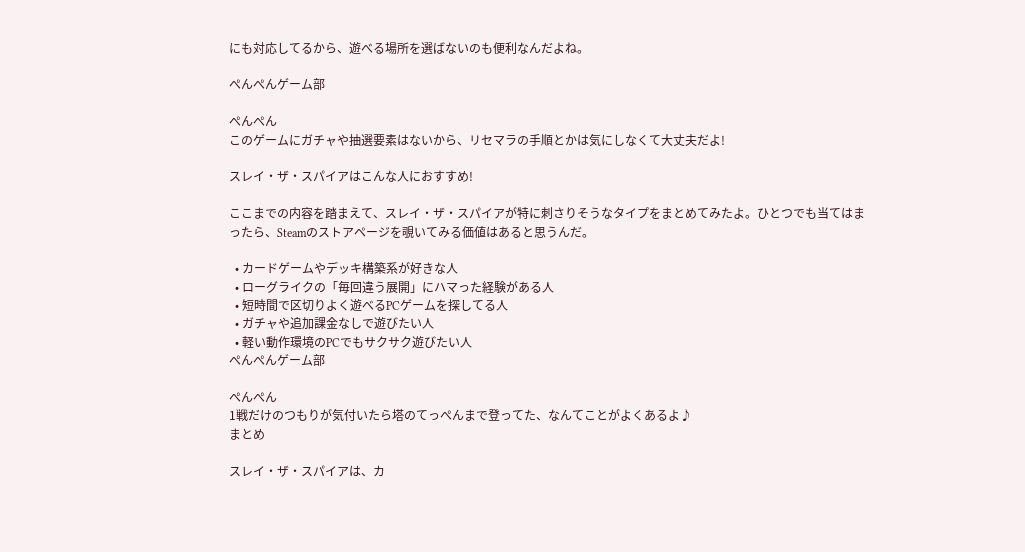にも対応してるから、遊べる場所を選ばないのも便利なんだよね。

ぺんぺんゲーム部

ぺんぺん
このゲームにガチャや抽選要素はないから、リセマラの手順とかは気にしなくて大丈夫だよ!

スレイ・ザ・スパイアはこんな人におすすめ!

ここまでの内容を踏まえて、スレイ・ザ・スパイアが特に刺さりそうなタイプをまとめてみたよ。ひとつでも当てはまったら、Steamのストアページを覗いてみる価値はあると思うんだ。

  • カードゲームやデッキ構築系が好きな人
  • ローグライクの「毎回違う展開」にハマった経験がある人
  • 短時間で区切りよく遊べるPCゲームを探してる人
  • ガチャや追加課金なしで遊びたい人
  • 軽い動作環境のPCでもサクサク遊びたい人
ぺんぺんゲーム部

ぺんぺん
1戦だけのつもりが気付いたら塔のてっぺんまで登ってた、なんてことがよくあるよ♪
まとめ

スレイ・ザ・スパイアは、カ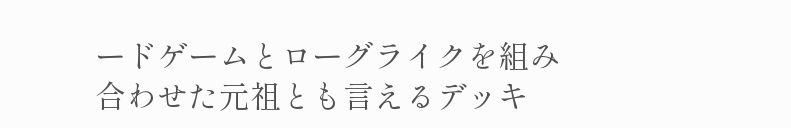ードゲームとローグライクを組み合わせた元祖とも言えるデッキ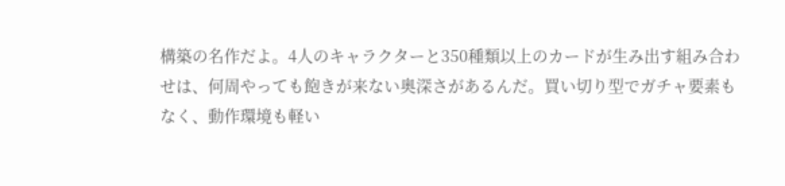構築の名作だよ。4人のキャラクターと350種類以上のカードが生み出す組み合わせは、何周やっても飽きが来ない奥深さがあるんだ。買い切り型でガチャ要素もなく、動作環境も軽い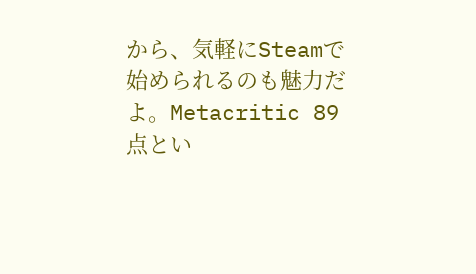から、気軽にSteamで始められるのも魅力だよ。Metacritic 89点とい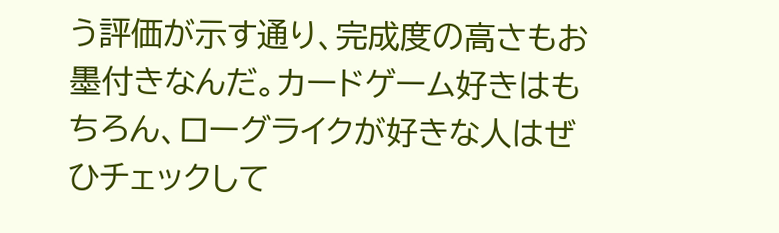う評価が示す通り、完成度の高さもお墨付きなんだ。カードゲーム好きはもちろん、ローグライクが好きな人はぜひチェックして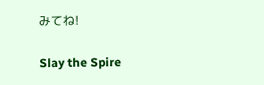みてね!

Slay the Spire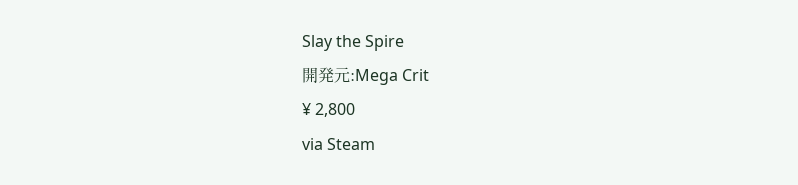Slay the Spire
開発元:Mega Crit
¥ 2,800
via Steam